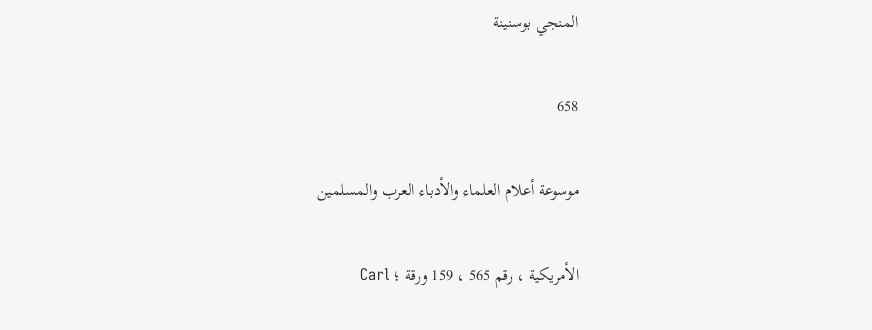المنجي بوسنينة

658

موسوعة أعلام العلماء والأدباء العرب والمسلمين

الأمريكية ، رقم 565 ، 159 ورقة ؛ Carl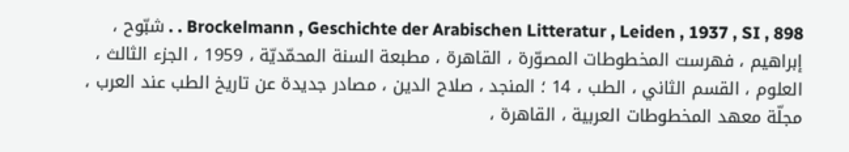Brockelmann , Geschichte der Arabischen Litteratur , Leiden , 1937 , SI , 898 . . شبّوح ، إبراهيم ، فهرست المخطوطات المصوّرة ، القاهرة ، مطبعة السنة المحمّديّة ، 1959 ، الجزء الثالث ، العلوم ، القسم الثاني ، الطب ، 14 ؛ المنجد ، صلاح الدين ، مصادر جديدة عن تاريخ الطب عند العرب ، مجلّة معهد المخطوطات العربية ، القاهرة ،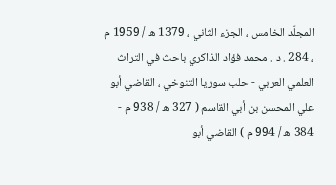المجلّد الخامس ، الجزء الثاني ، 1379 ه / 1959 م ، 284 . د . محمد فؤاد الذاكري باحث في التراث العلمي العربي - حلب سوريا التنوخي ، القاضي أبو علي المحسن بن أبي القاسم ( 327 ه / 938 م - 384 ه / 994 م ) القاضي أبو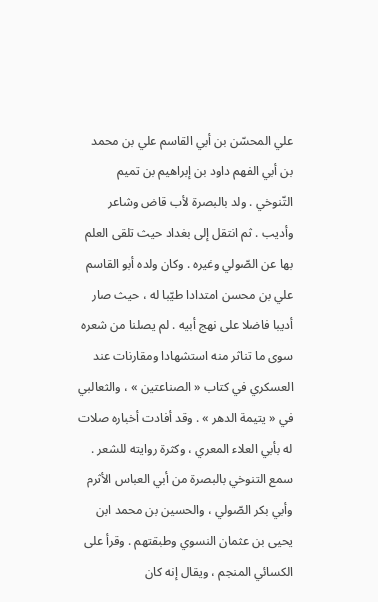علي المحسّن بن أبي القاسم علي بن محمد بن أبي الفهم داود بن إبراهيم بن تميم التّنوخي . ولد بالبصرة لأب قاض وشاعر وأديب . ثم انتقل إلى بغداد حيث تلقى العلم بها عن الصّولي وغيره . وكان ولده أبو القاسم علي بن محسن امتدادا طيّبا له ، حيث صار أديبا فاضلا على نهج أبيه . لم يصلنا من شعره سوى ما تناثر منه استشهادا ومقارنات عند العسكري في كتاب « الصناعتين » ، والثعالبي في « يتيمة الدهر » . وقد أفادت أخباره صلات له بأبي العلاء المعري ، وكثرة روايته للشعر . سمع التنوخي بالبصرة من أبي العباس الأثرم وأبي بكر الصّولي ، والحسين بن محمد ابن يحيى بن عثمان النسوي وطبقتهم . وقرأ على الكسائي المنجم ، ويقال إنه كان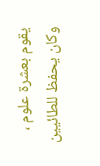يقوم بعشرة علوم ، وكان يحفظ للطائيين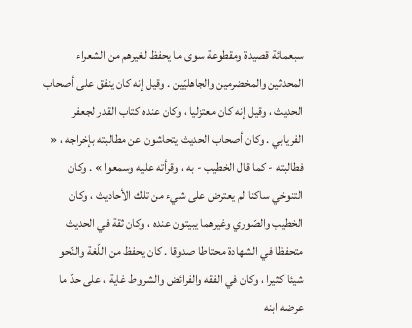سبعمائة قصيدة ومقطوعة سوى ما يحفظ لغيرهم من الشعراء المحدثين والمخضرمين والجاهليّين . وقيل إنه كان ينفق على أصحاب الحديث ، وقيل إنه كان معتزليا ، وكان عنده كتاب القدر لجعفر الفريابي . وكان أصحاب الحديث يتحاشون عن مطالبته بإخراجه ، « فطالبته - كما قال الخطيب - به ، وقرأته عليه وسمعوا » . وكان التنوخي ساكنا لم يعترض على شيء من تلك الأحاديث ، وكان الخطيب والصّوري وغيرهما يبيتون عنده ، وكان ثقة في الحديث متحفظا في الشهادة محتاطا صدوقا . كان يحفظ من اللّغة والنّحو شيئا كثيرا ، وكان في الفقه والفرائض والشروط غاية ، على حدّ ما عرضه ابنه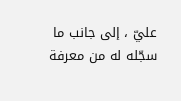عليّ ، إلى جانب ما سجّله له من معرفة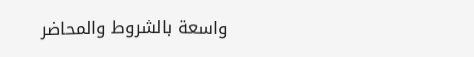واسعة بالشروط والمحاضر